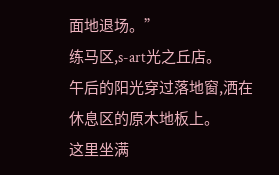面地退场。”
练马区,s-art光之丘店。
午后的阳光穿过落地窗,洒在休息区的原木地板上。
这里坐满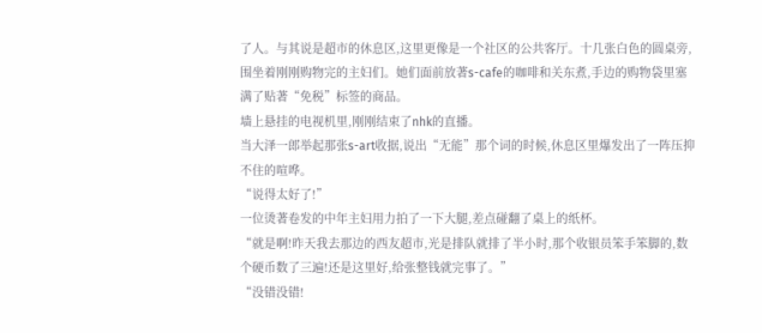了人。与其说是超市的休息区,这里更像是一个社区的公共客厅。十几张白色的圆桌旁,围坐着刚刚购物完的主妇们。她们面前放著s-cafe的咖啡和关东煮,手边的购物袋里塞满了贴著“免税”标签的商品。
墙上悬挂的电视机里,刚刚结束了nhk的直播。
当大泽一郎举起那张s-art收据,说出“无能”那个词的时候,休息区里爆发出了一阵压抑不住的喧哗。
“说得太好了!”
一位烫著卷发的中年主妇用力拍了一下大腿,差点碰翻了桌上的纸杯。
“就是啊!昨天我去那边的西友超市,光是排队就排了半小时,那个收银员笨手笨脚的,数个硬币数了三遍!还是这里好,给张整钱就完事了。”
“没错没错!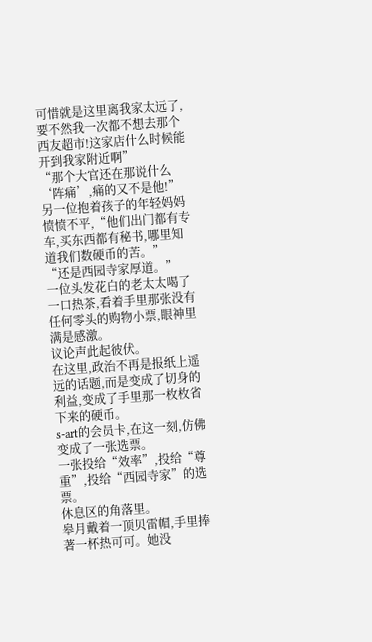可惜就是这里离我家太远了,要不然我一次都不想去那个西友超市!这家店什么时候能开到我家附近啊”
“那个大官还在那说什么‘阵痛’,痛的又不是他!”另一位抱着孩子的年轻妈妈愤愤不平,“他们出门都有专车,买东西都有秘书,哪里知道我们数硬币的苦。”
“还是西园寺家厚道。”
一位头发花白的老太太喝了一口热茶,看着手里那张没有任何零头的购物小票,眼神里满是感激。
议论声此起彼伏。
在这里,政治不再是报纸上遥远的话题,而是变成了切身的利益,变成了手里那一枚枚省下来的硬币。
s-art的会员卡,在这一刻,仿佛变成了一张选票。
一张投给“效率”,投给“尊重”,投给“西园寺家”的选票。
休息区的角落里。
皋月戴着一顶贝雷帽,手里捧著一杯热可可。她没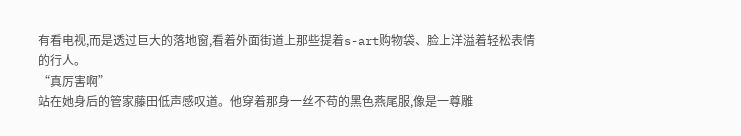有看电视,而是透过巨大的落地窗,看着外面街道上那些提着s-art购物袋、脸上洋溢着轻松表情的行人。
“真厉害啊”
站在她身后的管家藤田低声感叹道。他穿着那身一丝不苟的黑色燕尾服,像是一尊雕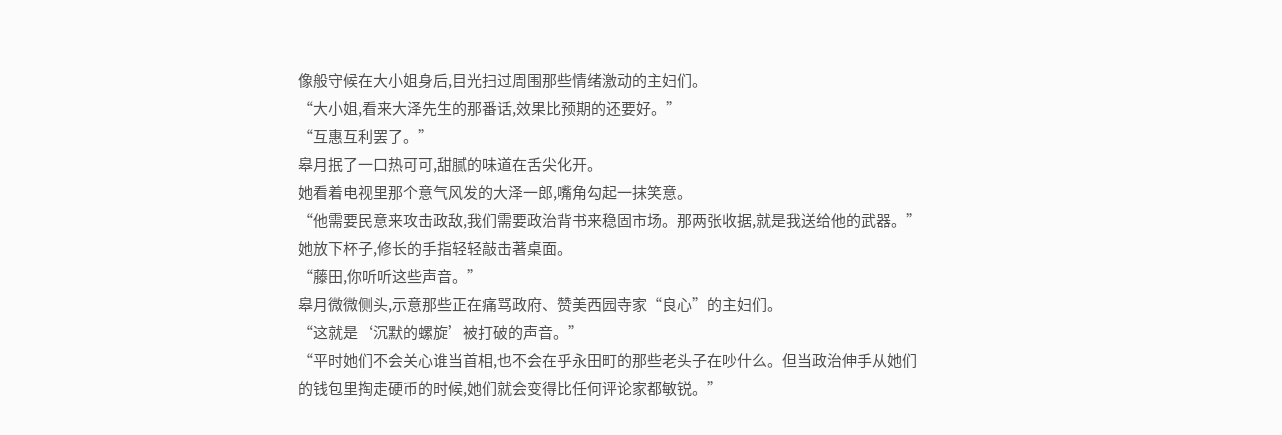像般守候在大小姐身后,目光扫过周围那些情绪激动的主妇们。
“大小姐,看来大泽先生的那番话,效果比预期的还要好。”
“互惠互利罢了。”
皋月抿了一口热可可,甜腻的味道在舌尖化开。
她看着电视里那个意气风发的大泽一郎,嘴角勾起一抹笑意。
“他需要民意来攻击政敌,我们需要政治背书来稳固市场。那两张收据,就是我送给他的武器。”
她放下杯子,修长的手指轻轻敲击著桌面。
“藤田,你听听这些声音。”
皋月微微侧头,示意那些正在痛骂政府、赞美西园寺家“良心”的主妇们。
“这就是‘沉默的螺旋’被打破的声音。”
“平时她们不会关心谁当首相,也不会在乎永田町的那些老头子在吵什么。但当政治伸手从她们的钱包里掏走硬币的时候,她们就会变得比任何评论家都敏锐。”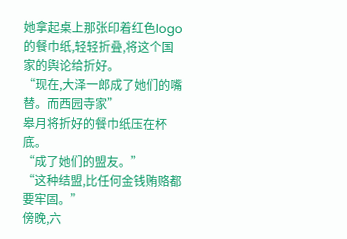她拿起桌上那张印着红色logo的餐巾纸,轻轻折叠,将这个国家的舆论给折好。
“现在,大泽一郎成了她们的嘴替。而西园寺家”
皋月将折好的餐巾纸压在杯底。
“成了她们的盟友。”
“这种结盟,比任何金钱贿赂都要牢固。”
傍晚,六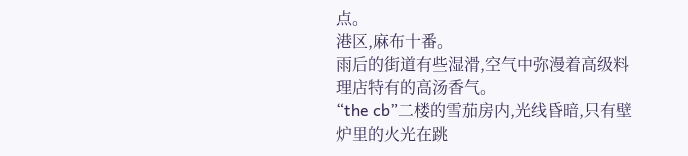点。
港区,麻布十番。
雨后的街道有些湿滑,空气中弥漫着高级料理店特有的高汤香气。
“the cb”二楼的雪茄房内,光线昏暗,只有壁炉里的火光在跳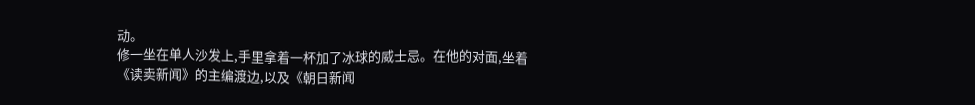动。
修一坐在单人沙发上,手里拿着一杯加了冰球的威士忌。在他的对面,坐着《读卖新闻》的主编渡边,以及《朝日新闻